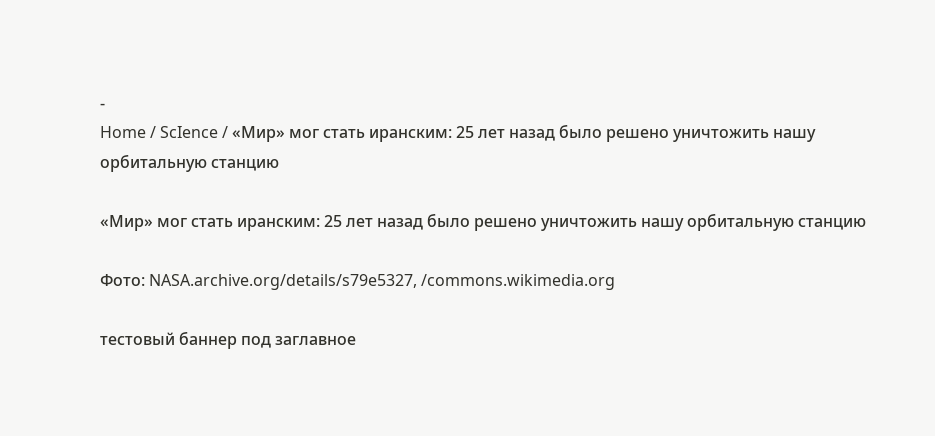-
Home / ScIence / «Мир» мог стать иранским: 25 лет назад было решено уничтожить нашу орбитальную станцию

«Мир» мог стать иранским: 25 лет назад было решено уничтожить нашу орбитальную станцию

Фото: NASA.archive.org/details/s79e5327, /commons.wikimedia.org

тестовый баннер под заглавное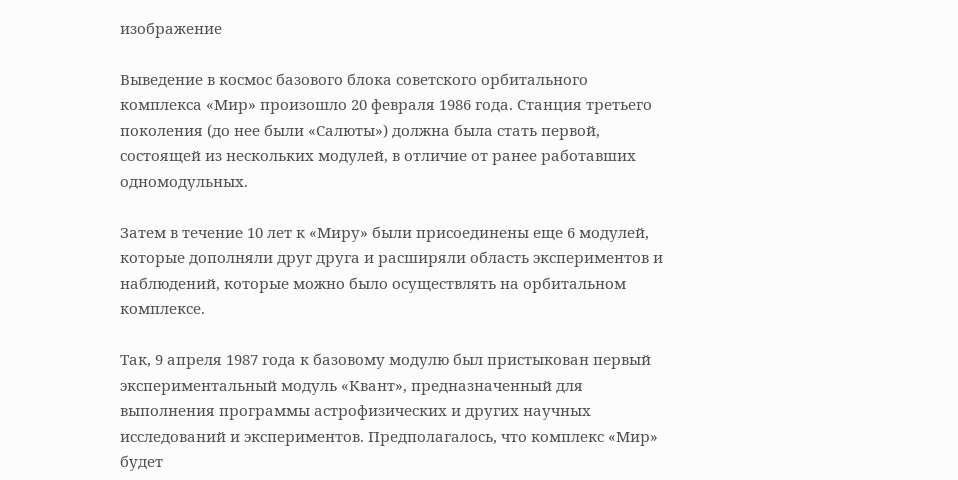изображение

Выведение в космос базового блока советского орбитального комплекса «Мир» произошло 20 февраля 1986 года. Станция третьего поколения (до нее были «Салюты») должна была стать первой, состоящей из нескольких модулей, в отличие от ранее работавших одномодульных.

Затем в течение 10 лет к «Миру» были присоединены еще 6 модулей, которые дополняли друг друга и расширяли область экспериментов и наблюдений, которые можно было осуществлять на орбитальном комплексе.

Так, 9 апреля 1987 года к базовому модулю был пристыкован первый экспериментальный модуль «Квант», предназначенный для выполнения программы астрофизических и других научных исследований и экспериментов. Предполагалось, что комплекс «Мир» будет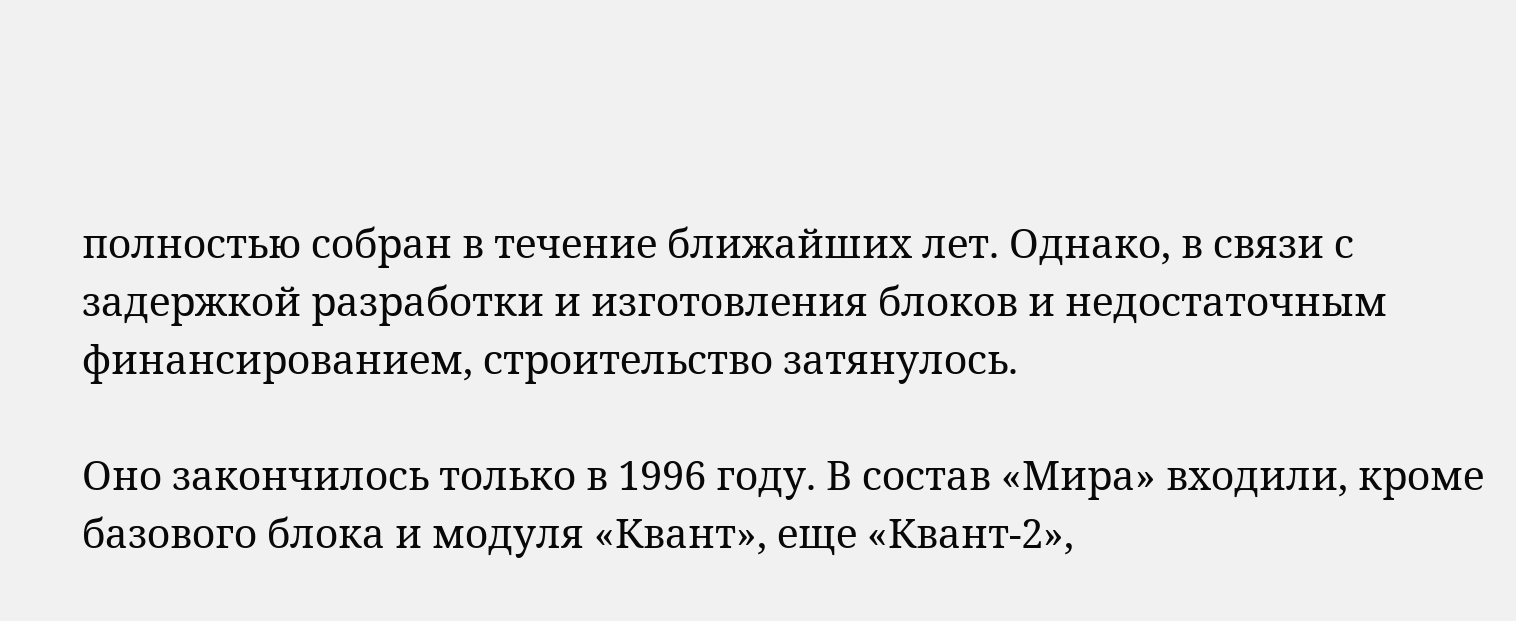полностью собран в течение ближайших лет. Однако, в связи с задержкой разработки и изготовления блоков и недостаточным финансированием, строительство затянулось.

Оно закончилось только в 1996 году. В состав «Мира» входили, кроме базового блока и модуля «Квант», еще «Квант-2»,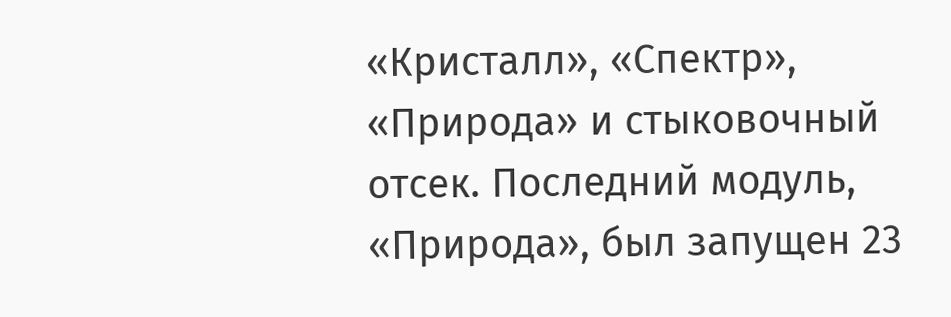«Кристалл», «Спектр», «Природа» и стыковочный отсек. Последний модуль, «Природа», был запущен 23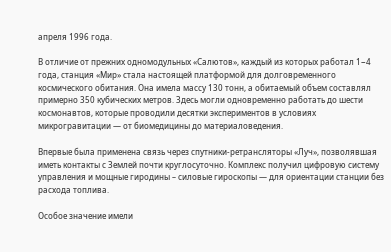апреля 1996 года.

В отличие от прежних одномодульных «Салютов», каждый из которых работал 1−4 года, станция «Мир» стала настоящей платформой для долговременного космического обитания. Она имела массу 130 тонн, а обитаемый объем составлял примерно 350 кубических метров. Здесь могли одновременно работать до шести космонавтов, которые проводили десятки экспериментов в условиях микрогравитации — от биомедицины до материаловедения.

Впервые была применена связь через спутники-ретрансляторы «Луч», позволявшая иметь контакты с Землей почти круглосуточно. Комплекс получил цифровую систему управления и мощные гиродины – силовые гироскопы — для ориентации станции без расхода топлива.

Особое значение имели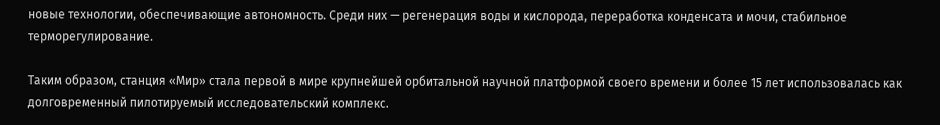новые технологии, обеспечивающие автономность. Среди них — регенерация воды и кислорода, переработка конденсата и мочи, стабильное терморегулирование.

Таким образом, станция «Мир» стала первой в мире крупнейшей орбитальной научной платформой своего времени и более 15 лет использовалась как долговременный пилотируемый исследовательский комплекс.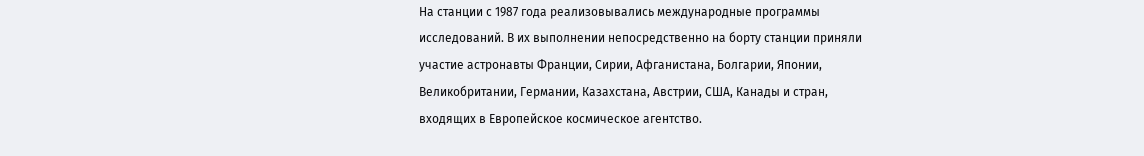На станции с 1987 года реализовывались международные программы исследований. В их выполнении непосредственно на борту станции приняли участие астронавты Франции, Сирии, Афганистана, Болгарии, Японии, Великобритании, Германии, Казахстана, Австрии, США, Канады и стран, входящих в Европейское космическое агентство.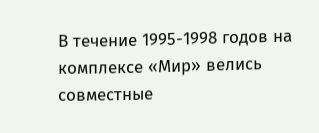В течение 1995-1998 годов на комплексе «Мир» велись совместные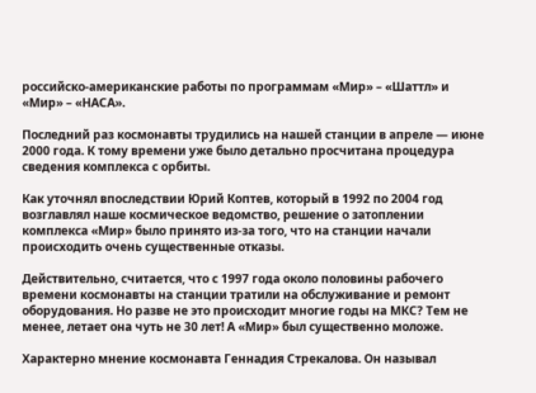российско-американские работы по программам «Мир» – «Шаттл» и «Мир» – «НАСА».

Последний раз космонавты трудились на нашей станции в апреле — июне 2000 года. К тому времени уже было детально просчитана процедура сведения комплекса с орбиты.

Как уточнял впоследствии Юрий Коптев, который в 1992 по 2004 год возглавлял наше космическое ведомство, решение о затоплении комплекса «Мир» было принято из-за того, что на станции начали происходить очень существенные отказы.

Действительно, считается, что с 1997 года около половины рабочего времени космонавты на станции тратили на обслуживание и ремонт оборудования. Но разве не это происходит многие годы на МКС? Тем не менее, летает она чуть не 30 лет! А «Мир» был существенно моложе.

Характерно мнение космонавта Геннадия Стрекалова. Он называл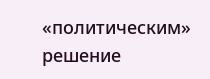«политическим» решение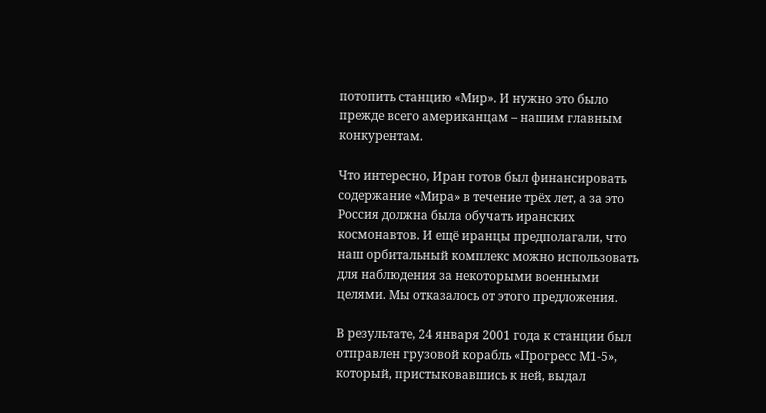потопить станцию «Мир». И нужно это было прежде всего американцам – нашим главным конкурентам.

Что интересно, Иран готов был финансировать содержание «Мира» в течение трёх лет, а за это Россия должна была обучать иранских космонавтов. И ещё иранцы предполагали, что наш орбитальный комплекс можно использовать для наблюдения за некоторыми военными целями. Мы отказалось от этого предложения.

В результате, 24 января 2001 года к станции был отправлен грузовой корабль «Прогресс М1-5», который, пристыковавшись к ней, выдал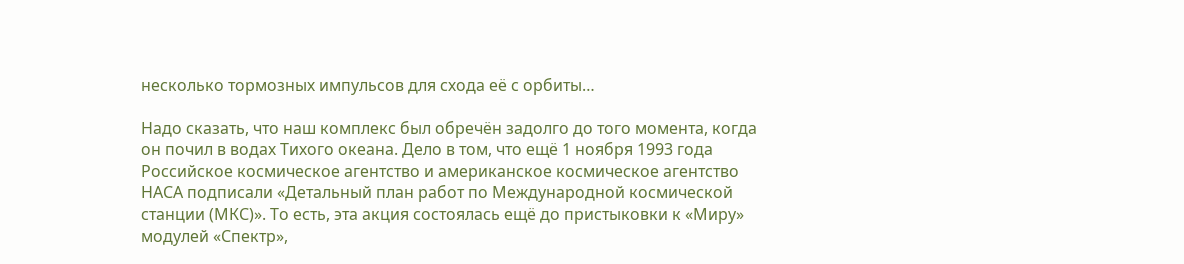несколько тормозных импульсов для схода её с орбиты…

Надо сказать, что наш комплекс был обречён задолго до того момента, когда он почил в водах Тихого океана. Дело в том, что ещё 1 ноября 1993 года Российское космическое агентство и американское космическое агентство НАСА подписали «Детальный план работ по Международной космической станции (МКС)». То есть, эта акция состоялась ещё до пристыковки к «Миру» модулей «Спектр»,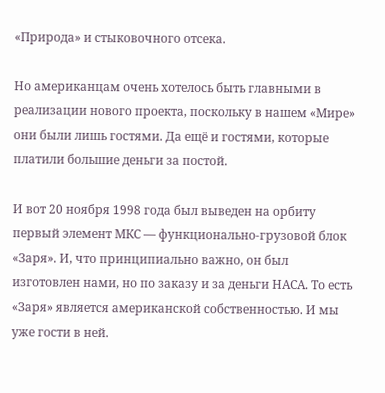«Природа» и стыковочного отсека.

Но американцам очень хотелось быть главными в реализации нового проекта, поскольку в нашем «Мире» они были лишь гостями. Да ещё и гостями, которые платили большие деньги за постой.

И вот 20 ноября 1998 года был выведен на орбиту первый элемент МКС — функционально-грузовой блок «Заря». И, что принципиально важно, он был изготовлен нами, но по заказу и за деньги НАСА. То есть «Заря» является американской собственностью. И мы уже гости в ней.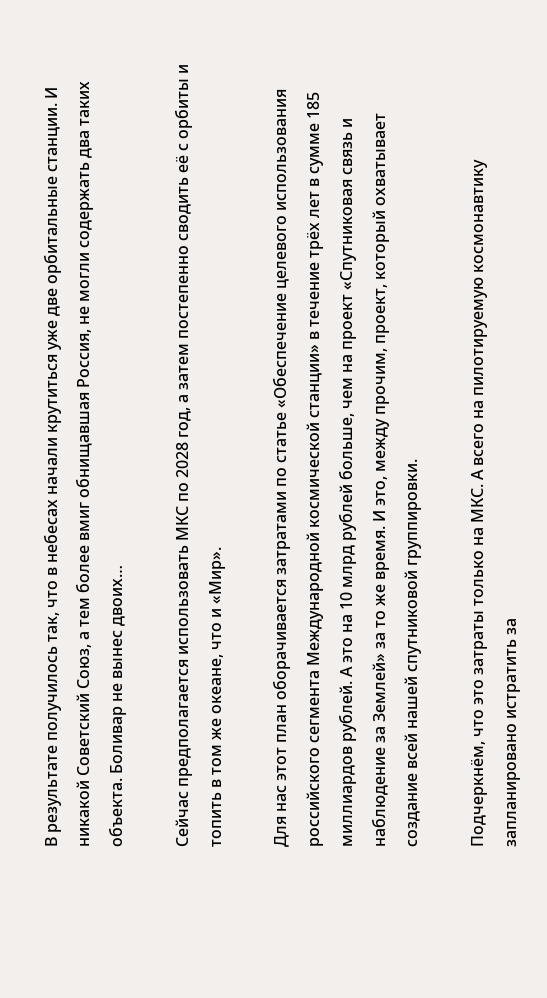В результате получилось так, что в небесах начали крутиться уже две орбитальные станции. И никакой Советский Союз, а тем более вмиг обнищавшая Россия, не могли содержать два таких объекта. Боливар не вынес двоих…

Сейчас предполагается использовать МКС по 2028 год, а затем постепенно сводить её с орбиты и топить в том же океане, что и «Мир».

Для нас этот план оборачивается затратами по статье «Обеспечение целевого использования российского сегмента Международной космической станции» в течение трёх лет в сумме 185 миллиардов рублей. А это на 10 млрд рублей больше, чем на проект «Спутниковая связь и наблюдение за Землей» за то же время. И это, между прочим, проект, который охватывает создание всей нашей спутниковой группировки.

Подчеркнём, что это затраты только на МКС. А всего на пилотируемую космонавтику запланировано истратить за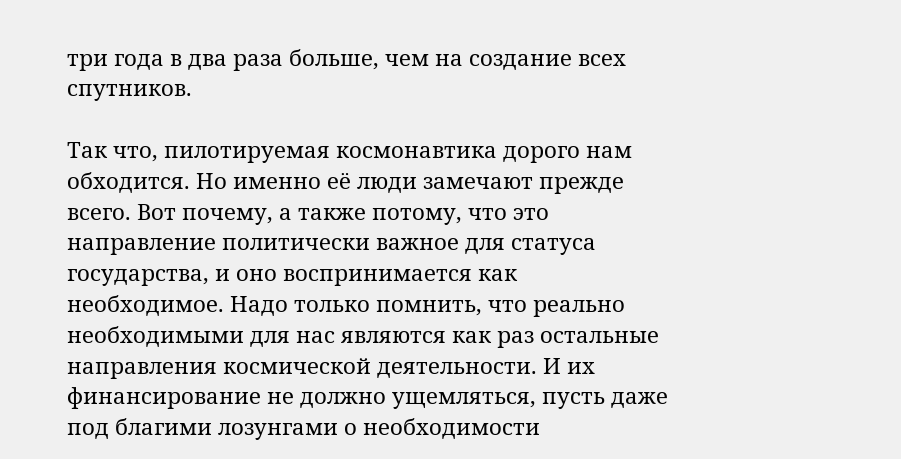три года в два раза больше, чем на создание всех спутников.

Так что, пилотируемая космонавтика дорого нам обходится. Но именно её люди замечают прежде всего. Вот почему, а также потому, что это направление политически важное для статуса государства, и оно воспринимается как необходимое. Надо только помнить, что реально необходимыми для нас являются как раз остальные направления космической деятельности. И их финансирование не должно ущемляться, пусть даже под благими лозунгами о необходимости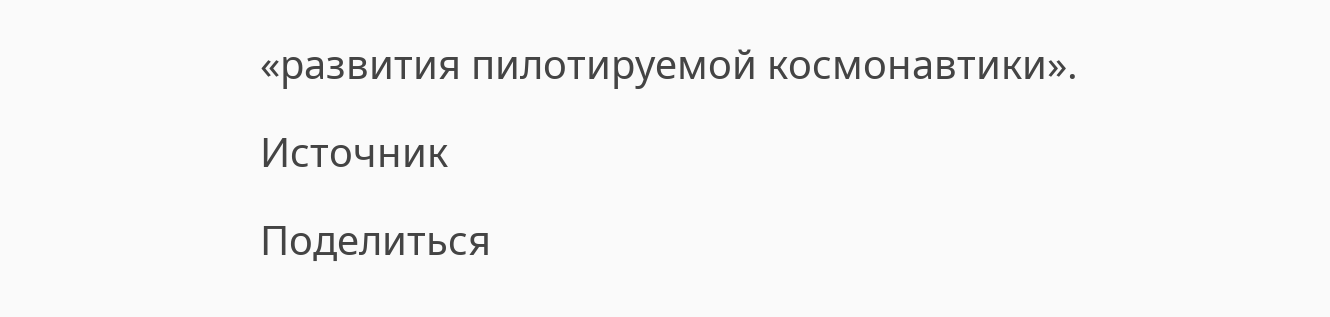«развития пилотируемой космонавтики».

Источник

Поделиться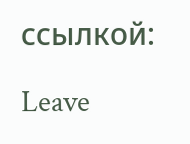ссылкой:

Leave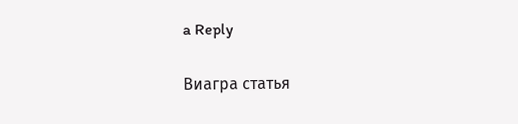a Reply

Виагра статья